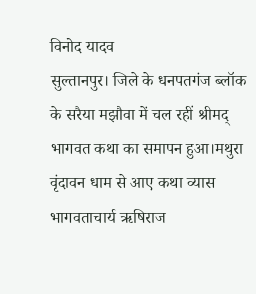विनोद यादव
सुल्तानपुर। जिले के धनपतगंज ब्लॉक के सरैया मझौवा में चल रहीं श्रीमद् भागवत कथा का समापन हुआ।मथुरा वृंदावन धाम से आए कथा व्यास भागवताचार्य ऋषिराज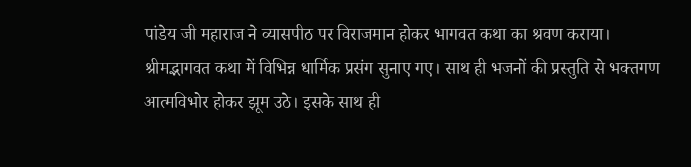पांडेय जी महाराज ने व्यासपीठ पर विराजमान होकर भागवत कथा का श्रवण कराया।
श्रीमद्भागवत कथा में विभिन्न धार्मिक प्रसंग सुनाए गए। साथ ही भजनों की प्रस्तुति से भक्तगण आत्मविभोर होकर झूम उठे। इसके साथ ही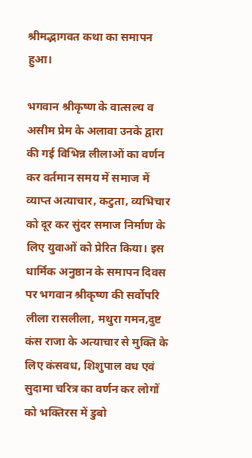श्रीमद्भागवत कथा का समापन हुआ।

भगवान श्रीकृष्ण के वात्सल्य व असीम प्रेम के अलावा उनके द्वारा की गई विभिन्न लीलाओं का वर्णन कर वर्तमान समय में समाज में व्याप्त अत्याचार, कटुता, व्यभिचार को दूर कर सुंदर समाज निर्माण के लिए युवाओं को प्रेरित किया। इस धार्मिक अनुष्ठान के समापन दिवस पर भगवान श्रीकृष्ण की सर्वोपरि लीला रासलीला, मथुरा गमन,दुष्ट कंस राजा के अत्याचार से मुक्ति के लिए कंसवध, शिशुपाल वध एवं सुदामा चरित्र का वर्णन कर लोगों को भक्तिरस में डुबो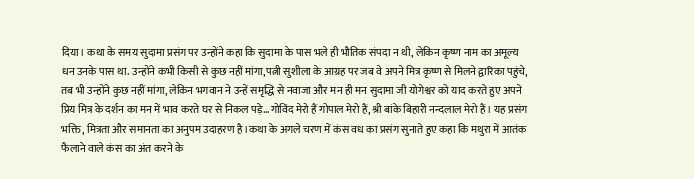दिया। कथा के समय सुदामा प्रसंग पर उन्होंने कहा कि सुदामा के पास भले ही भौतिक संपदा न थी, लेकिन कृष्ण नाम का अमूल्य धन उनके पास था. उन्होंने कभी किसी से कुछ नहीं मांगा,पत्नी सुशीला के आग्रह पर जब वे अपने मित्र कृष्ण से मिलने द्वारिका पहुंचे, तब भी उन्होंने कुछ नहीं मांगा, लेकिन भगवान ने उन्हें समृद्धि से नवाजा और मन ही मन सुदामा जी योगेश्वर को याद करते हुए अपने प्रिय मित्र के दर्शन का मन में भाव करते घर से निकल पड़े…गोविंद मेरो हैं गोपाल मेरो हैं,श्री बांके बिहारी नन्दलाल मेरो हैं। यह प्रसंग भक्ति, मित्रता और समानता का अनुपम उदाहरण है।कथा के अगले चरण में कंस वध का प्रसंग सुनाते हुए कहा कि मथुरा में आतंक फैलाने वाले कंस का अंत करने के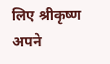लिए श्रीकृष्ण अपने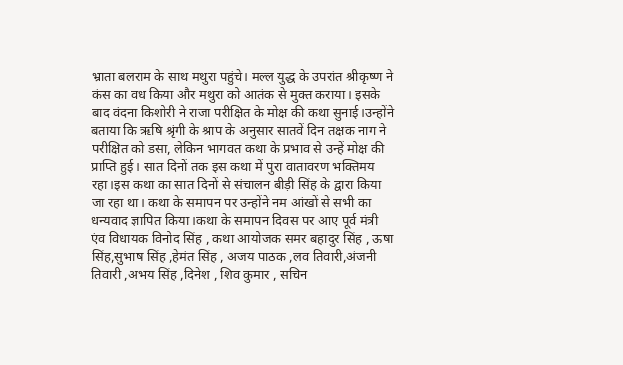भ्राता बलराम के साथ मथुरा पहुंचे। मल्ल युद्ध के उपरांत श्रीकृष्ण ने कंस का वध किया और मथुरा को आतंक से मुक्त कराया। इसके बाद वंदना किशोरी ने राजा परीक्षित के मोक्ष की कथा सुनाई।उन्होंने बताया कि ऋषि श्रृंगी के श्राप के अनुसार सातवें दिन तक्षक नाग ने परीक्षित को डसा, लेकिन भागवत कथा के प्रभाव से उन्हें मोक्ष की प्राप्ति हुई। सात दिनों तक इस कथा में पुरा वातावरण भक्तिमय रहा।इस कथा का सात दिनों से संचालन बीड़ी सिंह के द्वारा किया जा रहा था। कथा के समापन पर उन्होंने नम आंखों से सभी का धन्यवाद ज्ञापित किया।कथा के समापन दिवस पर आए पूर्व मंत्री एंव विधायक विनोद सिंह , कथा आयोजक समर बहादुर सिंह , ऊषा सिंह,सुभाष सिंह ,हेमंत सिंह , अजय पाठक ,लव तिवारी,अंजनी तिवारी ,अभय सिंह ,दिनेश , शिव कुमार , सचिन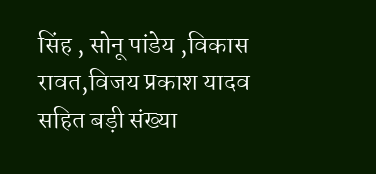सिंह , सोनू पांडेय ,विकास रावत,विजय प्रकाश यादव सहित बड़ी संख्या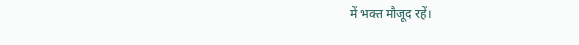में भक्त मौजूद रहें।